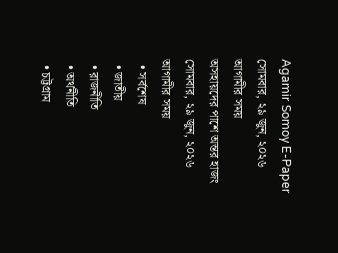Agamir Somoy E-Paper
সোমবার, ২৯ জুন, ২০২৬
আগামীর সময়
অসহায়দের পাশে অন্তর হাজং
সোমবার, ২৯ জুন, ২০২৬
আগামীর সময়
  • সর্বশেষ
  • জাতীয়
  • রাজনীতি
  • অর্থনীতি
  • চট্টগ্রাম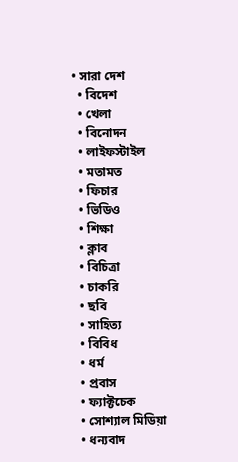• সারা দেশ
  • বিদেশ
  • খেলা
  • বিনোদন
  • লাইফস্টাইল
  • মতামত
  • ফিচার
  • ভিডিও
  • শিক্ষা
  • ক্লাব
  • বিচিত্রা
  • চাকরি
  • ছবি
  • সাহিত্য
  • বিবিধ
  • ধর্ম
  • প্রবাস
  • ফ্যাক্টচেক
  • সোশ্যাল মিডিয়া
  • ধন্যবাদ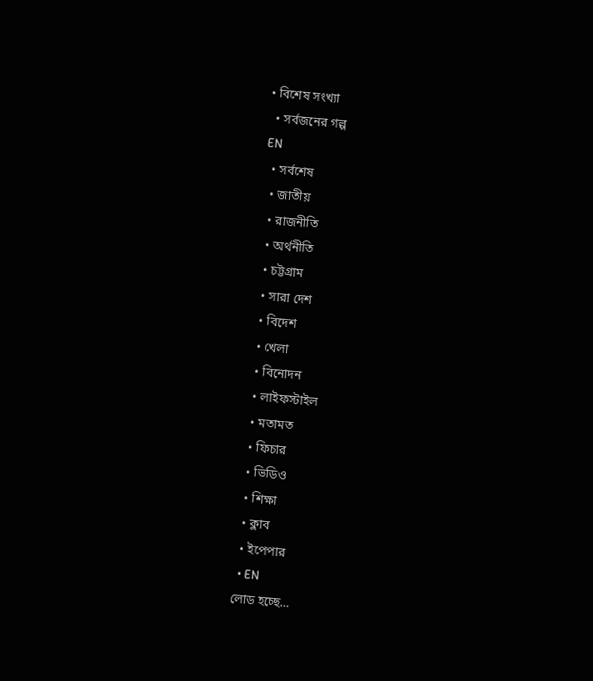• বিশেষ সংখ্যা
  • সর্বজনের গল্প
EN
  • সর্বশেষ
  • জাতীয়
  • রাজনীতি
  • অর্থনীতি
  • চট্টগ্রাম
  • সারা দেশ
  • বিদেশ
  • খেলা
  • বিনোদন
  • লাইফস্টাইল
  • মতামত
  • ফিচার
  • ভিডিও
  • শিক্ষা
  • ক্লাব
  • ইপেপার
  • EN
লোড হচ্ছে…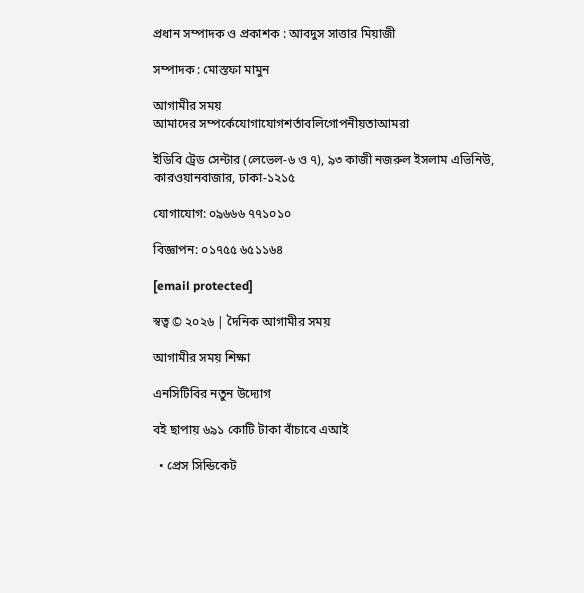প্রধান সম্পাদক ও প্রকাশক : আবদুস সাত্তার মিয়াজী

সম্পাদক : মোস্তফা মামুন

আগামীর সময়
আমাদের সম্পর্কেযোগাযোগশর্তাবলিগোপনীয়তাআমরা

ইডিবি ট্রেড সেন্টার (লেভেল-৬ ও ৭), ৯৩ কাজী নজরুল ইসলাম এভিনিউ, কারওয়ানবাজার, ঢাকা-১২১৫

যোগাযোগ: ০৯৬৬৬ ৭৭১০১০

বিজ্ঞাপন: ০১৭৫৫ ৬৫১১৬৪

[email protected]

স্বত্ব © ২০২৬ | দৈনিক আগামীর সময়

আগামীর সময় শিক্ষা

এনসিটিবির নতুন উদ্যোগ

বই ছাপায় ৬৯১ কোটি টাকা বাঁচাবে এআই

  • প্রেস সিন্ডিকেট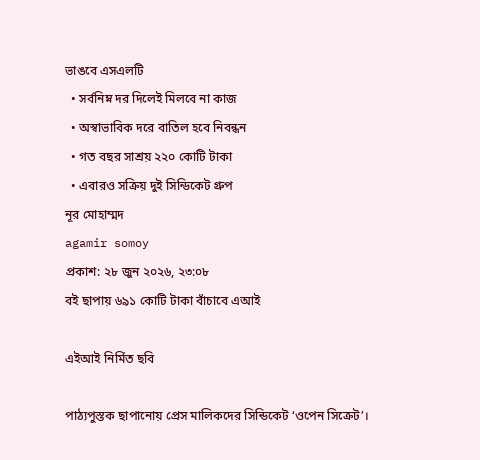ভাঙবে এসএলটি
  • সর্বনিম্ন দর দিলেই মিলবে না কাজ
  • অস্বাভাবিক দরে বাতিল হবে নিবন্ধন
  • গত বছর সাশ্রয় ২২০ কোটি টাকা
  • এবারও সক্রিয় দুই সিন্ডিকেট গ্রুপ
নূর মোহাম্মদ
agamir somoy
প্রকাশ: ২৮ জুন ২০২৬, ২৩:০৮
বই ছাপায় ৬৯১ কোটি টাকা বাঁচাবে এআই

এইআই নির্মিত ছবি

পাঠ্যপুস্তক ছাপানোয় প্রেস মালিকদের সিন্ডিকেট ‘ওপেন সিক্রেট’।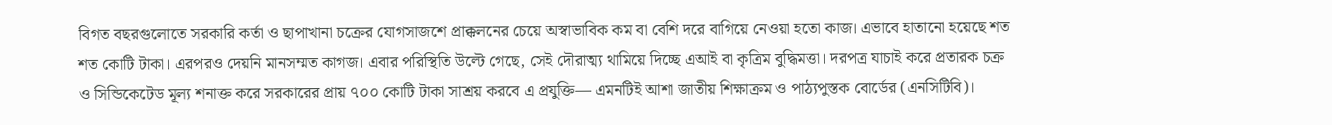বিগত বছরগুলোতে সরকারি কর্তা ও ছাপাখানা চক্রের যোগসাজশে প্রাক্কলনের চেয়ে অস্বাভাবিক কম বা বেশি দরে বাগিয়ে নেওয়া হতো কাজ। এভাবে হাতানো হয়েছে শত শত কোটি টাকা। এরপরও দেয়নি মানসম্মত কাগজ। এবার পরিস্থিতি উল্টে গেছে, সেই দৌরাত্ম্য থামিয়ে দিচ্ছে এআই বা কৃত্রিম বুদ্ধিমত্তা। দরপত্র যাচাই করে প্রতারক চক্র ও সিন্ডিকেটেড মূল্য শনাক্ত করে সরকারের প্রায় ৭০০ কোটি টাকা সাশ্রয় করবে এ প্রযুক্তি— এমনটিই আশা জাতীয় শিক্ষাক্রম ও পাঠ্যপুস্তক বোর্ডের (এনসিটিবি)।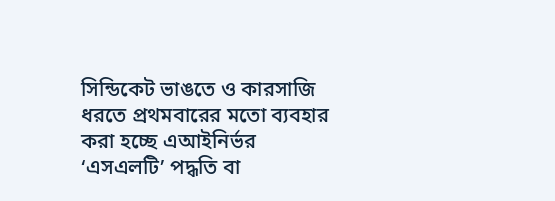সিন্ডিকেট ভাঙতে ও কারসাজি ধরতে প্রথমবারের মতো ব্যবহার করা হচ্ছে এআইনির্ভর ‘এসএলটি’ পদ্ধতি বা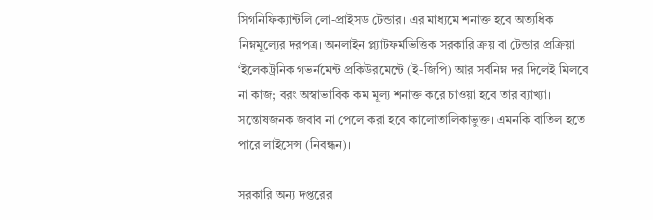সিগনিফিক্যান্টলি লো-প্রাইসড টেন্ডার। এর মাধ্যমে শনাক্ত হবে অত্যধিক নিম্নমূল্যের দরপত্র। অনলাইন প্ল্যাটফর্মভিত্তিক সরকারি ক্রয় বা টেন্ডার প্রক্রিয়া ‘ইলেকট্রনিক গভর্নমেন্ট প্রকিউরমেন্টে (ই-জিপি) আর সর্বনিম্ন দর দিলেই মিলবে না কাজ; বরং অস্বাভাবিক কম মূল্য শনাক্ত করে চাওয়া হবে তার ব্যাখ্যা। সন্তোষজনক জবাব না পেলে করা হবে কালোতালিকাভুক্ত। এমনকি বাতিল হতে পারে লাইসেন্স (নিবন্ধন)।

সরকারি অন্য দপ্তরের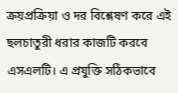ক্রয়প্রক্রিয়া ও দর বিশ্লেষণ করে এই ছলচাতুরী ধরার কাজটি করবে এসএলটি। এ প্রযুক্তি সঠিকভাবে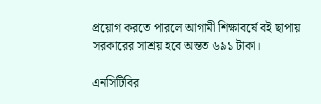প্রয়োগ করতে পারলে আগামী শিক্ষাবর্ষে বই ছাপায় সরকারের সাশ্রয় হবে অন্তত ৬৯১ টাকা।

এনসিটিবির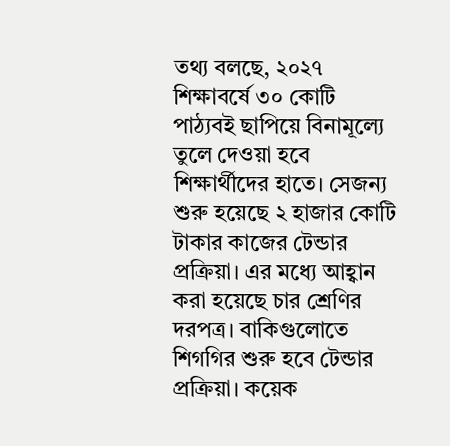তথ্য বলছে, ২০২৭ শিক্ষাবর্ষে ৩০ কোটি পাঠ্যবই ছাপিয়ে বিনামূল্যে তুলে দেওয়া হবে শিক্ষার্থীদের হাতে। সেজন্য শুরু হয়েছে ২ হাজার কোটি টাকার কাজের টেন্ডার প্রক্রিয়া। এর মধ্যে আহ্বান করা হয়েছে চার শ্রেণির দরপত্র। বাকিগুলোতে শিগগির শুরু হবে টেন্ডার প্রক্রিয়া। কয়েক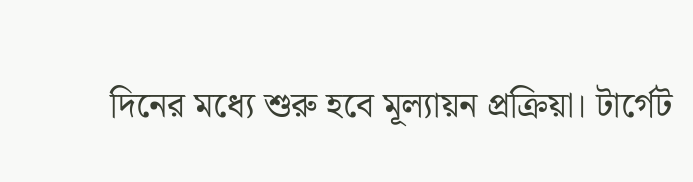দিনের মধ্যে শুরু হবে মূল্যায়ন প্রক্রিয়া। টার্গেট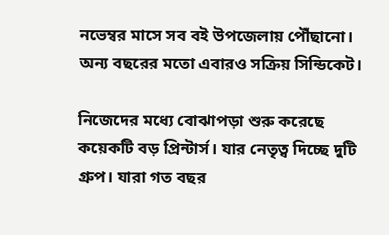নভেম্বর মাসে সব বই উপজেলায় পৌঁছানো। অন্য বছরের মতো এবারও সক্রিয় সিন্ডিকেট।

নিজেদের মধ্যে বোঝাপড়া শুরু করেছে কয়েকটি বড় প্রিন্টার্স। যার নেতৃত্ব দিচ্ছে দুটি গ্রুপ। যারা গত বছর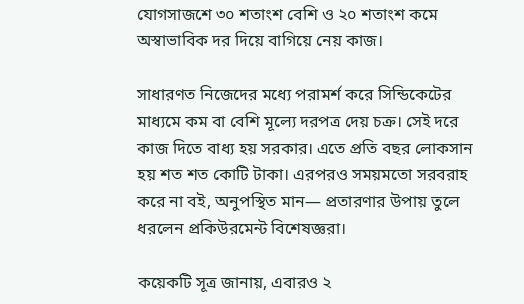যোগসাজশে ৩০ শতাংশ বেশি ও ২০ শতাংশ কমে অস্বাভাবিক দর দিয়ে বাগিয়ে নেয় কাজ।

সাধারণত নিজেদের মধ্যে পরামর্শ করে সিন্ডিকেটের মাধ্যমে কম বা বেশি মূল্যে দরপত্র দেয় চক্র। সেই দরে কাজ দিতে বাধ্য হয় সরকার। এতে প্রতি বছর লোকসান হয় শত শত কোটি টাকা। এরপরও সময়মতো সরবরাহ করে না বই, অনুপস্থিত মান— প্রতারণার উপায় তুলে ধরলেন প্রকিউরমেন্ট বিশেষজ্ঞরা।

কয়েকটি সূত্র জানায়, এবারও ২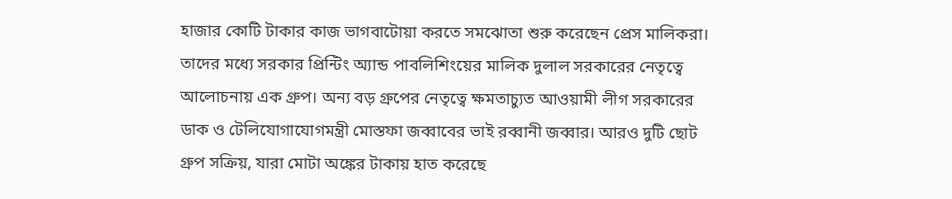হাজার কোটি টাকার কাজ ভাগবাটোয়া করতে সমঝোতা শুরু করেছেন প্রেস মালিকরা। তাদের মধ্যে সরকার প্রিন্টিং অ্যান্ড পাবলিশিংয়ের মালিক দুলাল সরকারের নেতৃত্বে আলোচনায় এক গ্রুপ। অন্য বড় গ্রুপের নেতৃত্বে ক্ষমতাচ্যুত আওয়ামী লীগ সরকারের ডাক ও টেলিযোগাযোগমন্ত্রী মোস্তফা জব্বাবের ভাই রব্বানী জব্বার। আরও দুটি ছোট গ্রুপ সক্রিয়, যারা মোটা অঙ্কের টাকায় হাত করেছে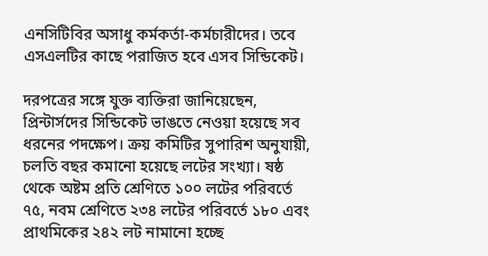এনসিটিবির অসাধু কর্মকর্তা-কর্মচারীদের। তবে এসএলটির কাছে পরাজিত হবে এসব সিন্ডিকেট।

দরপত্রের সঙ্গে যুক্ত ব্যক্তিরা জানিয়েছেন, প্রিন্টার্সদের সিন্ডিকেট ভাঙতে নেওয়া হয়েছে সব ধরনের পদক্ষেপ। ক্রয় কমিটির সুপারিশ অনুযায়ী, চলতি বছর কমানো হয়েছে লটের সংখ্যা। ষষ্ঠ থেকে অষ্টম প্রতি শ্রেণিতে ১০০ লটের পরিবর্তে ৭৫, নবম শ্রেণিতে ২৩৪ লটের পরিবর্তে ১৮০ এবং প্রাথমিকের ২৪২ লট নামানো হচ্ছে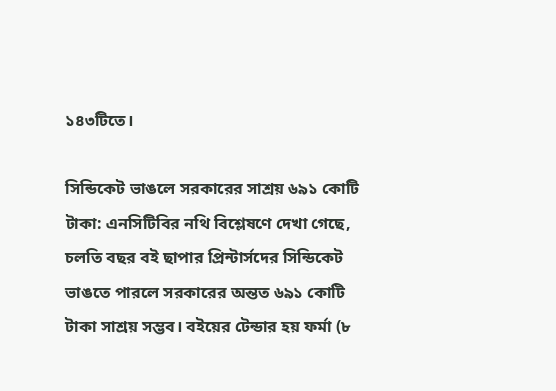১৪৩টিতে।

সিন্ডিকেট ভাঙলে সরকারের সাশ্রয় ৬৯১ কোটি টাকা: এনসিটিবির নথি বিশ্লেষণে দেখা গেছে, চলতি বছর বই ছাপার প্রিন্টার্সদের সিন্ডিকেট ভাঙতে পারলে সরকারের অন্তত ৬৯১ কোটি টাকা সাশ্রয় সম্ভব। বইয়ের টেন্ডার হয় ফর্মা (৮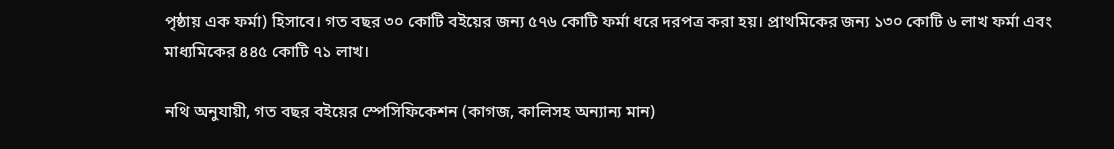পৃষ্ঠায় এক ফর্মা) হিসাবে। গত বছর ৩০ কোটি বইয়ের জন্য ৫৭৬ কোটি ফর্মা ধরে দরপত্র করা হয়। প্রাথমিকের জন্য ১৩০ কোটি ৬ লাখ ফর্মা এবং মাধ্যমিকের ৪৪৫ কোটি ৭১ লাখ।

নথি অনুযায়ী, গত বছর বইয়ের স্পেসিফিকেশন (কাগজ, কালিসহ অন্যান্য মান)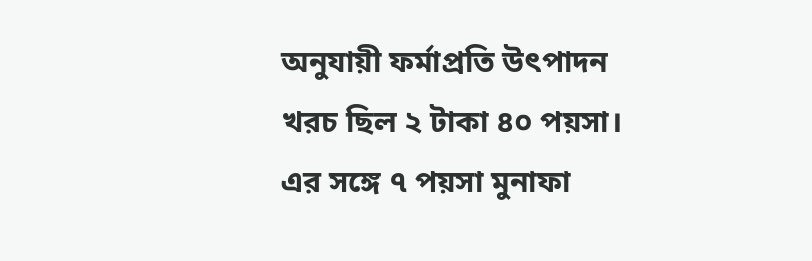অনুযায়ী ফর্মাপ্রতি উৎপাদন খরচ ছিল ২ টাকা ৪০ পয়সা। এর সঙ্গে ৭ পয়সা মুনাফা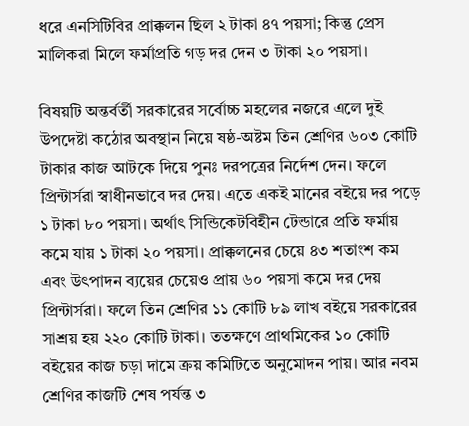ধরে এনসিটিবির প্রাক্কলন ছিল ২ টাকা ৪৭ পয়সা; কিন্তু প্রেস মালিকরা মিলে ফর্মাপ্রতি গড় দর দেন ৩ টাকা ২০ পয়সা।

বিষয়টি অন্তর্বর্তী সরকারের সর্বোচ্চ মহলের নজরে এলে দুই উপদেষ্টা কঠোর অবস্থান নিয়ে ষষ্ঠ-অষ্টম তিন শ্রেণির ৬০৩ কোটি টাকার কাজ আটকে দিয়ে পুনঃ দরপত্রের নির্দেশ দেন। ফলে প্রিন্টার্সরা স্বাধীনভাবে দর দেয়। এতে একই মানের বইয়ে দর পড়ে ১ টাকা ৮০ পয়সা। অর্থাৎ সিন্ডিকেটবিহীন টেন্ডারে প্রতি ফর্মায় কমে যায় ১ টাকা ২০ পয়সা। প্রাক্কলনের চেয়ে ৪৩ শতাংশ কম এবং উৎপাদন ব্যয়ের চেয়েও প্রায় ৬০ পয়সা কমে দর দেয় প্রিন্টার্সরা। ফলে তিন শ্রেণির ১১ কোটি ৮৯ লাখ বইয়ে সরকারের সাশ্রয় হয় ২২০ কোটি টাকা। ততক্ষণে প্রাথমিকের ১০ কোটি বইয়ের কাজ চড়া দামে ক্রয় কমিটিতে অনুমোদন পায়। আর নবম শ্রেণির কাজটি শেষ পর্যন্ত ৩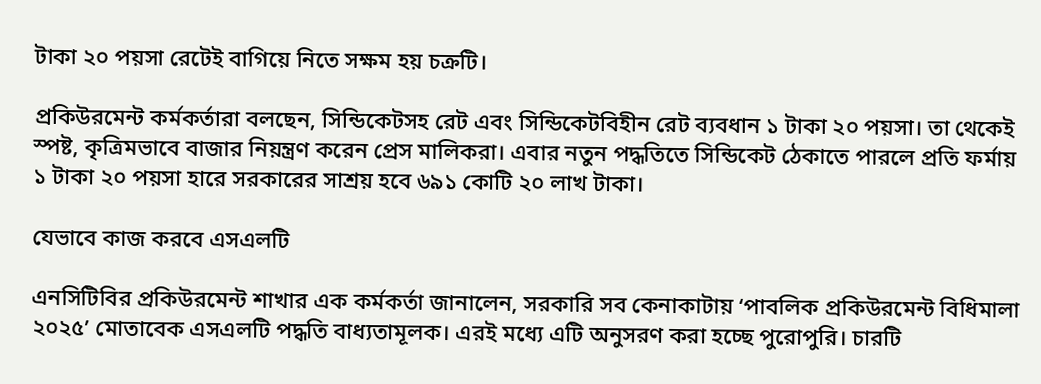টাকা ২০ পয়সা রেটেই বাগিয়ে নিতে সক্ষম হয় চক্রটি।

প্রকিউরমেন্ট কর্মকর্তারা বলছেন, সিন্ডিকেটসহ রেট এবং সিন্ডিকেটবিহীন রেট ব্যবধান ১ টাকা ২০ পয়সা। তা থেকেই স্পষ্ট, কৃত্রিমভাবে বাজার নিয়ন্ত্রণ করেন প্রেস মালিকরা। এবার নতুন পদ্ধতিতে সিন্ডিকেট ঠেকাতে পারলে প্রতি ফর্মায় ১ টাকা ২০ পয়সা হারে সরকারের সাশ্রয় হবে ৬৯১ কোটি ২০ লাখ টাকা।

যেভাবে কাজ করবে এসএলটি

এনসিটিবির প্রকিউরমেন্ট শাখার এক কর্মকর্তা জানালেন, সরকারি সব কেনাকাটায় ‘পাবলিক প্রকিউরমেন্ট বিধিমালা ২০২৫’ মোতাবেক এসএলটি পদ্ধতি বাধ্যতামূলক। এরই মধ্যে এটি অনুসরণ করা হচ্ছে পুরোপুরি। চারটি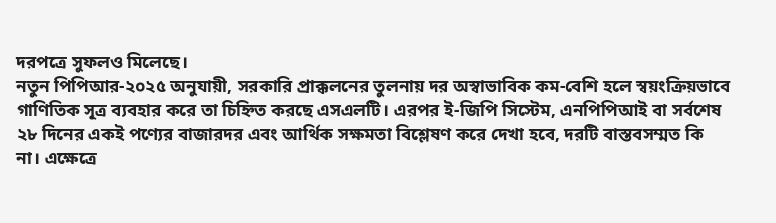দরপত্রে সুফলও মিলেছে।
নতুন পিপিআর-২০২৫ অনুযায়ী, সরকারি প্রাক্কলনের তুলনায় দর অস্বাভাবিক কম-বেশি হলে স্বয়ংক্রিয়ভাবে গাণিতিক সূত্র ব্যবহার করে তা চিহ্নিত করছে এসএলটি। এরপর ই-জিপি সিস্টেম, এনপিপিআই বা সর্বশেষ ২৮ দিনের একই পণ্যের বাজারদর এবং আর্থিক সক্ষমতা বিশ্লেষণ করে দেখা হবে, দরটি বাস্তবসম্মত কি না। এক্ষেত্রে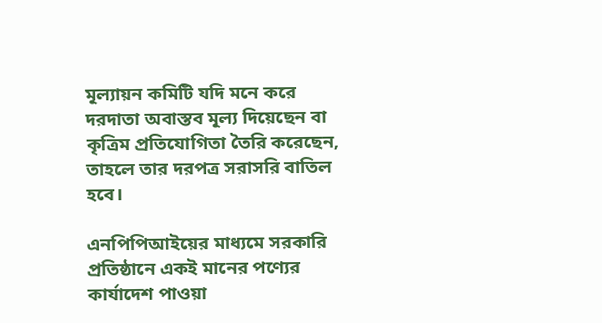মূল্যায়ন কমিটি যদি মনে করে দরদাতা অবাস্তব মূল্য দিয়েছেন বা কৃত্রিম প্রতিযোগিতা তৈরি করেছেন, তাহলে তার দরপত্র সরাসরি বাতিল হবে।

এনপিপিআইয়ের মাধ্যমে সরকারি প্রতিষ্ঠানে একই মানের পণ্যের কার্যাদেশ পাওয়া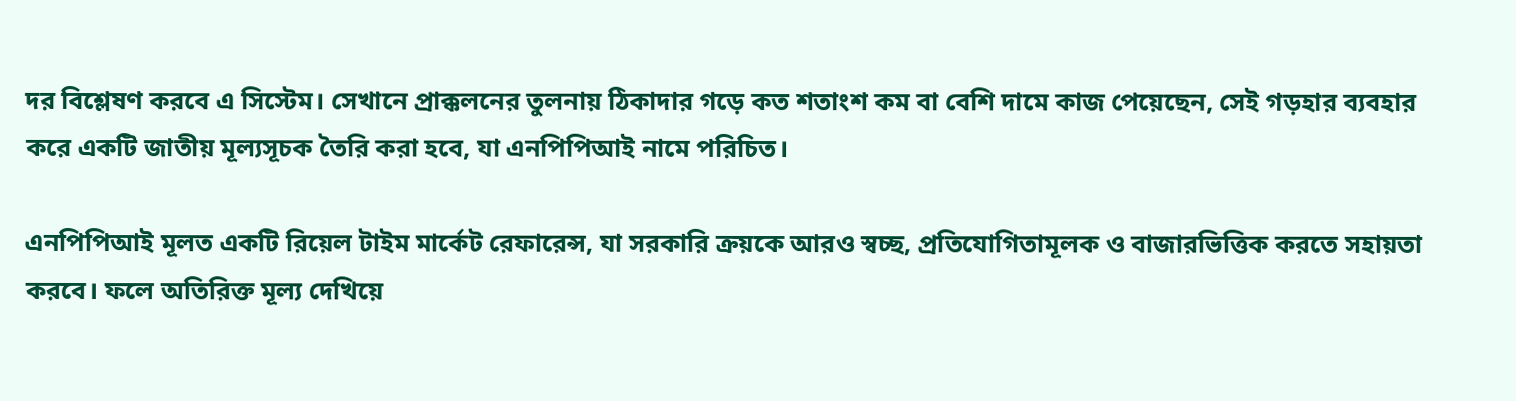দর বিশ্লেষণ করবে এ সিস্টেম। সেখানে প্রাক্কলনের তুলনায় ঠিকাদার গড়ে কত শতাংশ কম বা বেশি দামে কাজ পেয়েছেন, সেই গড়হার ব্যবহার করে একটি জাতীয় মূল্যসূচক তৈরি করা হবে, যা এনপিপিআই নামে পরিচিত।

এনপিপিআই মূলত একটি রিয়েল টাইম মার্কেট রেফারেন্স, যা সরকারি ক্রয়কে আরও স্বচ্ছ, প্রতিযোগিতামূলক ও বাজারভিত্তিক করতে সহায়তা করবে। ফলে অতিরিক্ত মূল্য দেখিয়ে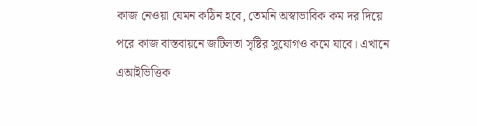কাজ নেওয়া যেমন কঠিন হবে, তেমনি অস্বাভাবিক কম দর দিয়ে পরে কাজ বাস্তবায়নে জটিলতা সৃষ্টির সুযোগও কমে যাবে। এখানে এআইভিত্তিক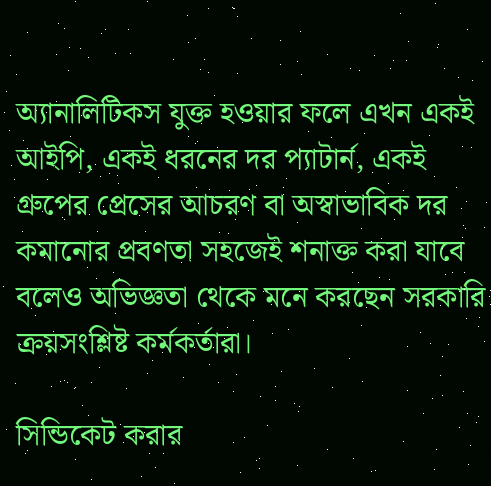অ্যানালিটিকস যুক্ত হওয়ার ফলে এখন একই আইপি, একই ধরনের দর প্যাটার্ন, একই গ্রুপের প্রেসের আচরণ বা অস্বাভাবিক দর কমানোর প্রবণতা সহজেই শনাক্ত করা যাবে বলেও অভিজ্ঞতা থেকে মনে করছেন সরকারি ক্রয়সংশ্লিষ্ট কর্মকর্তারা।

সিন্ডিকেট করার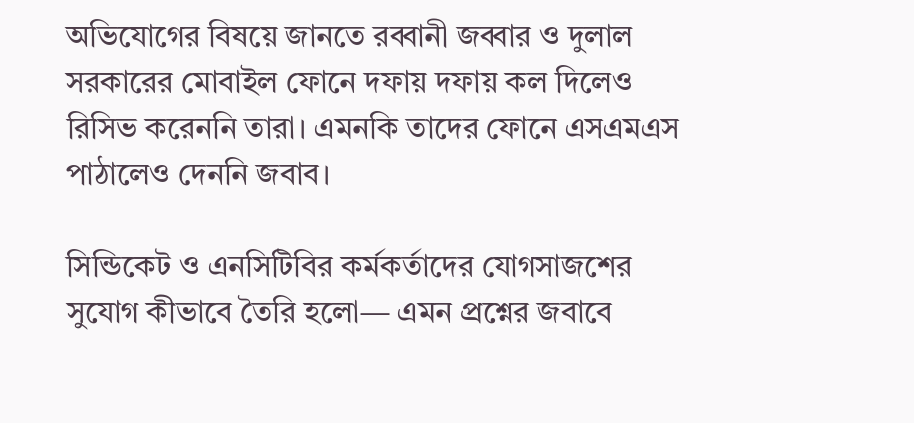অভিযোগের বিষয়ে জানতে রব্বানী জব্বার ও দুলাল সরকারের মোবাইল ফোনে দফায় দফায় কল দিলেও রিসিভ করেননি তারা। এমনকি তাদের ফোনে এসএমএস পাঠালেও দেননি জবাব।

সিন্ডিকেট ও এনসিটিবির কর্মকর্তাদের যোগসাজশের সুযোগ কীভাবে তৈরি হলো— এমন প্রশ্নের জবাবে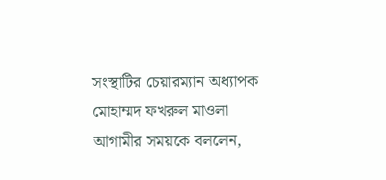সংস্থাটির চেয়ারম্যান অধ্যাপক মোহাম্মদ ফখরুল মাওলা আগামীর সময়কে বললেন,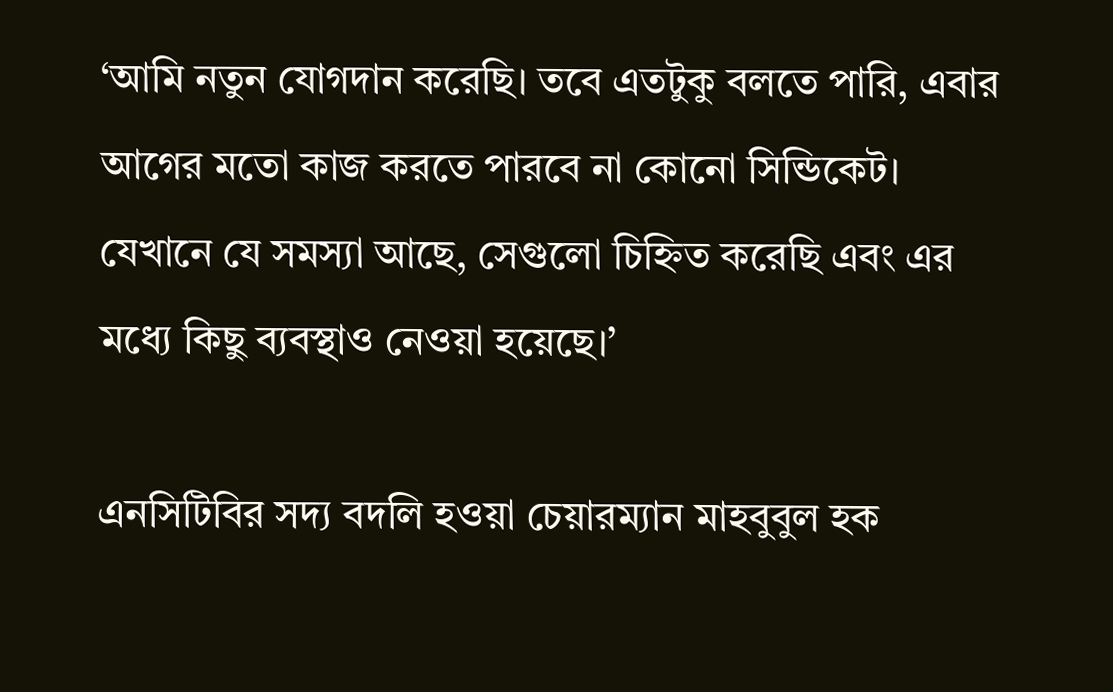‘আমি নতুন যোগদান করেছি। তবে এতটুকু বলতে পারি, এবার আগের মতো কাজ করতে পারবে না কোনো সিন্ডিকেট। যেখানে যে সমস্যা আছে, সেগুলো চিহ্নিত করেছি এবং এর মধ্যে কিছু ব্যবস্থাও নেওয়া হয়েছে।’

এনসিটিবির সদ্য বদলি হওয়া চেয়ারম্যান মাহবুবুল হক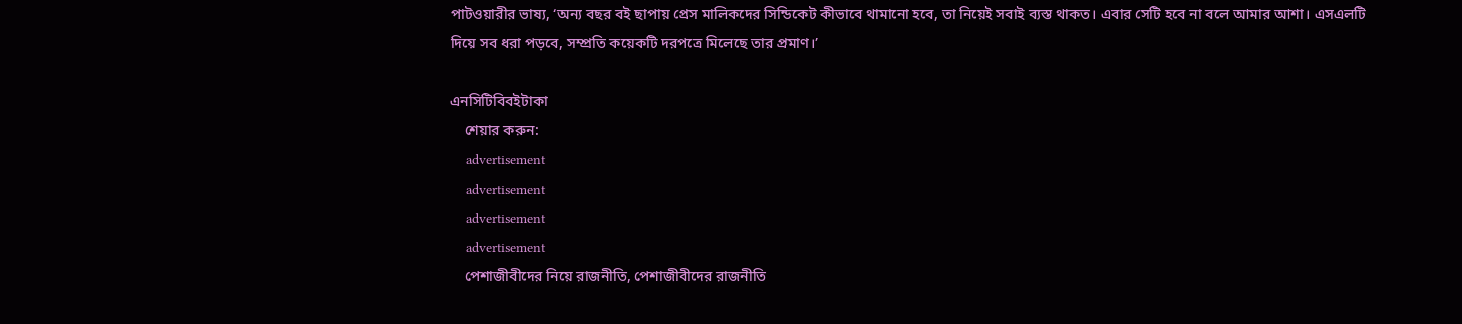পাটওয়ারীর ভাষ্য, ‘অন্য বছর বই ছাপায় প্রেস মালিকদের সিন্ডিকেট কীভাবে থামানো হবে, তা নিয়েই সবাই ব্যস্ত থাকত। এবার সেটি হবে না বলে আমার আশা। এসএলটি দিয়ে সব ধরা পড়বে, সম্প্রতি কয়েকটি দরপত্রে মিলেছে তার প্রমাণ।’

এনসিটিবিবইটাকা
    শেয়ার করুন:
    advertisement
    advertisement
    advertisement
    advertisement
    পেশাজীবীদের নিয়ে রাজনীতি, পেশাজীবীদের রাজনীতি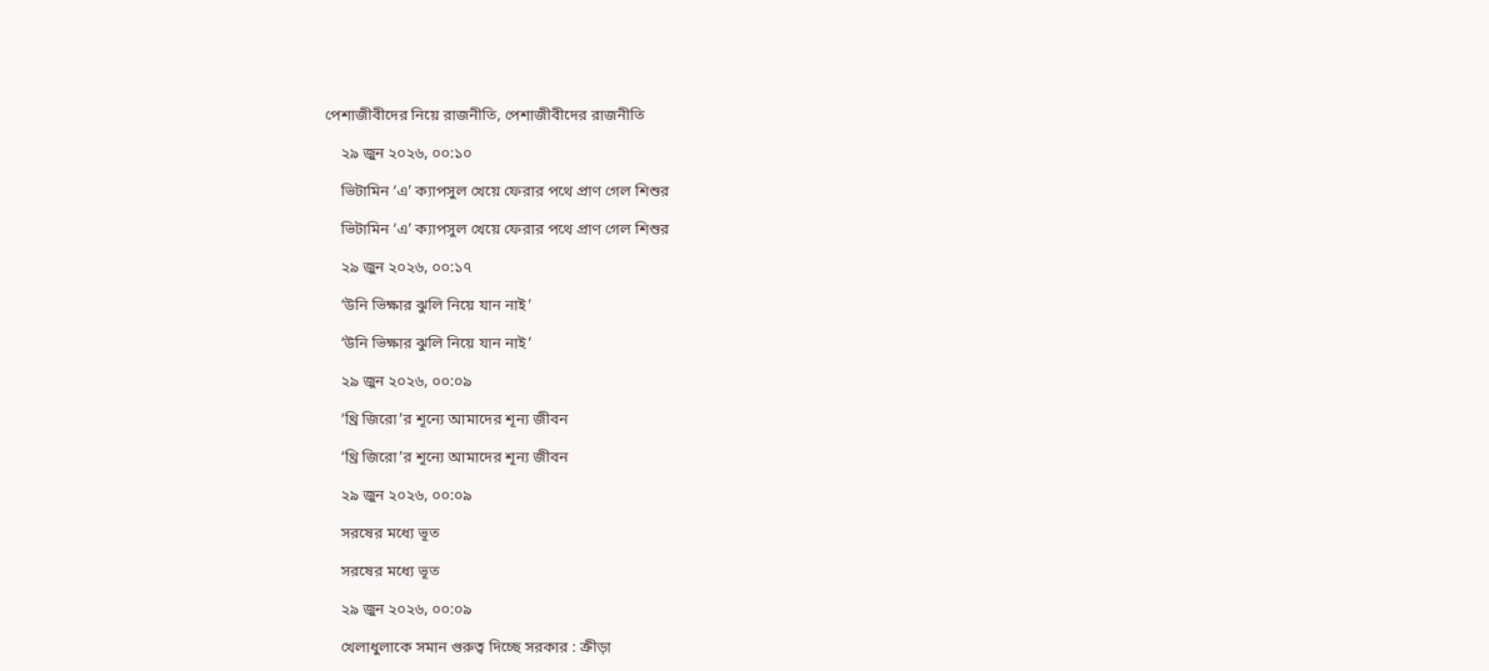পেশাজীবীদের নিয়ে রাজনীতি, পেশাজীবীদের রাজনীতি

    ২৯ জুন ২০২৬, ০০:১০

    ভিটামিন ‘এ’ ক্যাপসুল খেয়ে ফেরার পথে প্রাণ গেল শিশুর

    ভিটামিন ‘এ’ ক্যাপসুল খেয়ে ফেরার পথে প্রাণ গেল শিশুর

    ২৯ জুন ২০২৬, ০০:১৭

    ‘উনি ভিক্ষার ঝুলি নিয়ে যান নাই’

    ‘উনি ভিক্ষার ঝুলি নিয়ে যান নাই’

    ২৯ জুন ২০২৬, ০০:০৯

    ‘থ্রি জিরো’র শূন্যে আমাদের শূন্য জীবন

    ‘থ্রি জিরো’র শূন্যে আমাদের শূন্য জীবন

    ২৯ জুন ২০২৬, ০০:০৯

    সরষের মধ্যে ভূত

    সরষের মধ্যে ভূত

    ২৯ জুন ২০২৬, ০০:০৯

    খেলাধুলাকে সমান গুরুত্ব দিচ্ছে সরকার : ক্রীড়া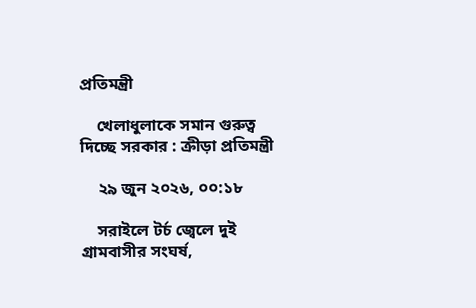প্রতিমন্ত্রী

    খেলাধুলাকে সমান গুরুত্ব দিচ্ছে সরকার : ক্রীড়া প্রতিমন্ত্রী

    ২৯ জুন ২০২৬, ০০:১৮

    সরাইলে টর্চ জ্বেলে দুই গ্রামবাসীর সংঘর্ষ,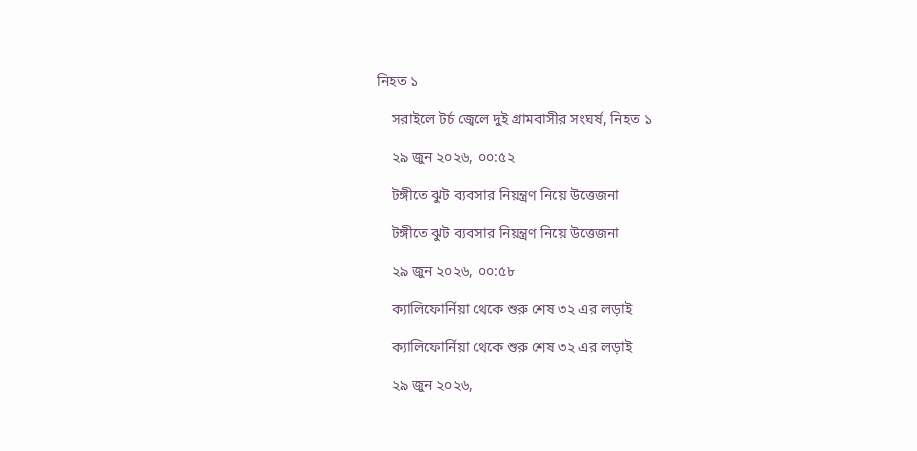নিহত ১

    সরাইলে টর্চ জ্বেলে দুই গ্রামবাসীর সংঘর্ষ, নিহত ১

    ২৯ জুন ২০২৬, ০০:৫২

    টঙ্গীতে ঝুট ব্যবসার নিয়ন্ত্রণ নিয়ে উত্তেজনা

    টঙ্গীতে ঝুট ব্যবসার নিয়ন্ত্রণ নিয়ে উত্তেজনা

    ২৯ জুন ২০২৬, ০০:৫৮

    ক্যালিফোর্নিয়া থেকে শুরু শেষ ৩২ এর লড়াই

    ক্যালিফোর্নিয়া থেকে শুরু শেষ ৩২ এর লড়াই

    ২৯ জুন ২০২৬,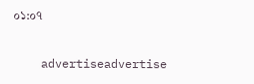০১:০৭

    advertiseadvertise